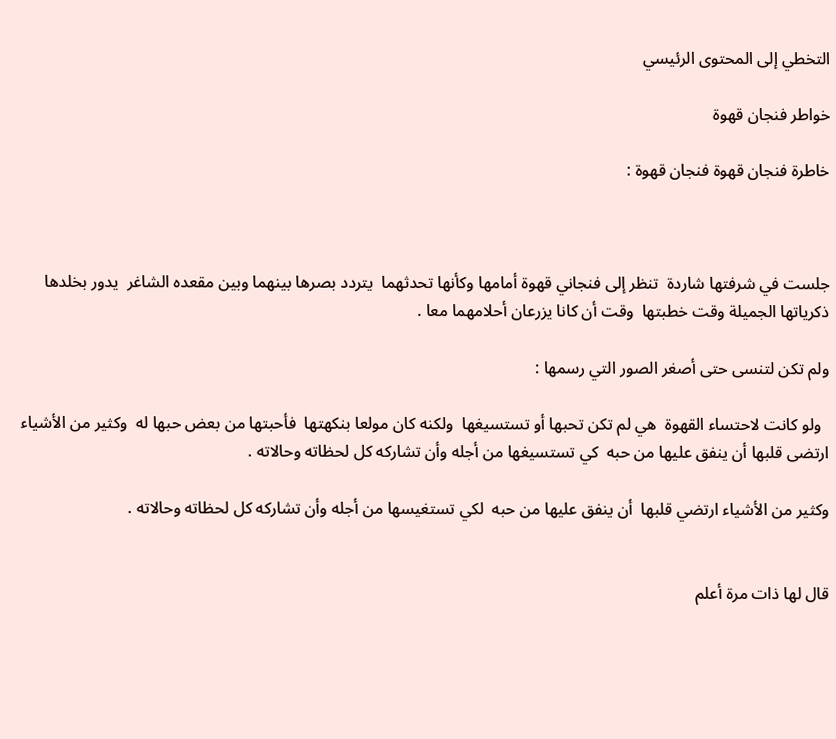التخطي إلى المحتوى الرئيسي

خواطر فنجان قهوة

خاطرة فنجان قهوة فنجان قهوة :



جلست في شرفتها شاردة  تنظر إلى فنجاني قهوة أمامها وكأنها تحدثهما  يتردد بصرها بينهما وبين مقعده الشاغر  يدور بخلدها ذكرياتها الجميلة وقت خطبتها  وقت أن كانا يزرعان أحلامهما معا .

ولم تكن لتنسى حتى أصغر الصور التي رسمها :

  ولو كانت لاحتساء القهوة  هي لم تكن تحبها أو تستسيغها  ولكنه كان مولعا بنكهتها  فأحبتها من بعض حبها له  وكثير من الأشياء ارتضى قلبها أن ينفق عليها من حبه  كي تستسيغها من أجله وأن تشاركه كل لحظاته وحالاته .

وكثير من الأشياء ارتضي قلبها  أن ينفق عليها من حبه  لكي تستغيسها من أجله وأن تشاركه كل لحظاته وحالاته .


قال لها ذات مرة أعلم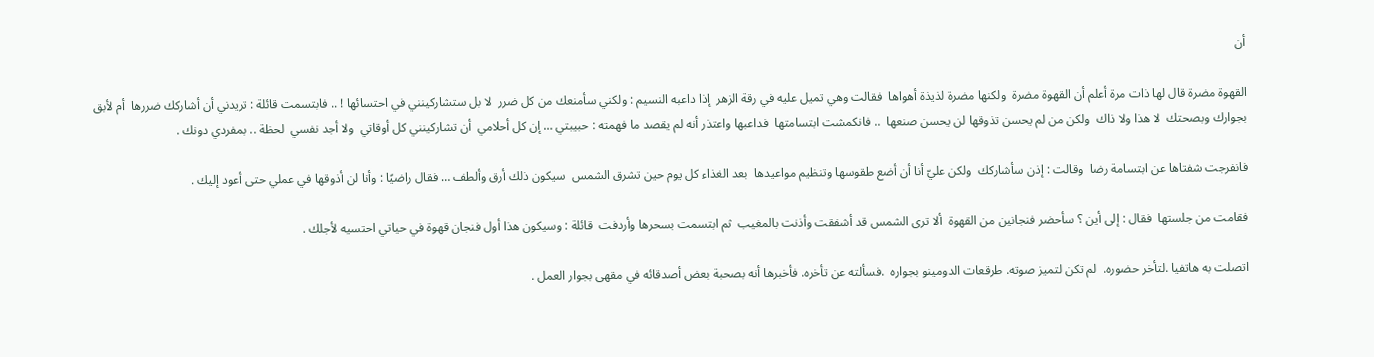أن

القهوة مضرة قال لها ذات مرة أعلم أن القهوة مضرة  ولكنها مضرة لذيذة أهواها  فقالت وهي تميل عليه في رقة الزهر  إذا داعبه النسيم : ولكني سأمنعك من كل ضرر  لا بل ستشاركينني في احتسائها ! .. فابتسمت قائلة : تريدني أن أشاركك ضررها  أم لأبق بجوارك وبصحتك  لا هذا ولا ذاك  ولكن من لم يحسن تذوقها لن يحسن صنعها  .. فانكمشت ابتسامتها  فداعبها واعتذر أنه لم يقصد ما فهمته : حبيبتي … إن كل أحلامي  أن تشاركينني كل أوقاتي  ولا أجد نفسي  لحظة .. بمفردي دونك .

فانفرجت شفتاها عن ابتسامة رضا  وقالت : إذن سأشاركك  ولكن عليّ أنا أن أضع طقوسها وتنظيم مواعيدها  بعد الغذاء كل يوم حين تشرق الشمس  سيكون ذلك أرق وألطف … فقال راضيًا : وأنا لن أذوقها في عملي حتى أعود إليك .

فقامت من جلستها  فقال : إلى أين ؟ سأحضر فنجانين من القهوة  ألا ترى الشمس قد أشفقت وأذنت بالمغيب  ثم ابتسمت بسحرها وأردفت  قائلة : وسيكون هذا أول فنجان قهوة في حياتي احتسيه لأجلك .

اتصلت به هاتفيا .لتأخر حضوره.  لم تكن لتميز صوته. طرقعات الدومينو بجواره  .فسألته عن تأخره. فأخبرها أنه بصحبة بعض أصدقائه في مقهى بجوار العمل .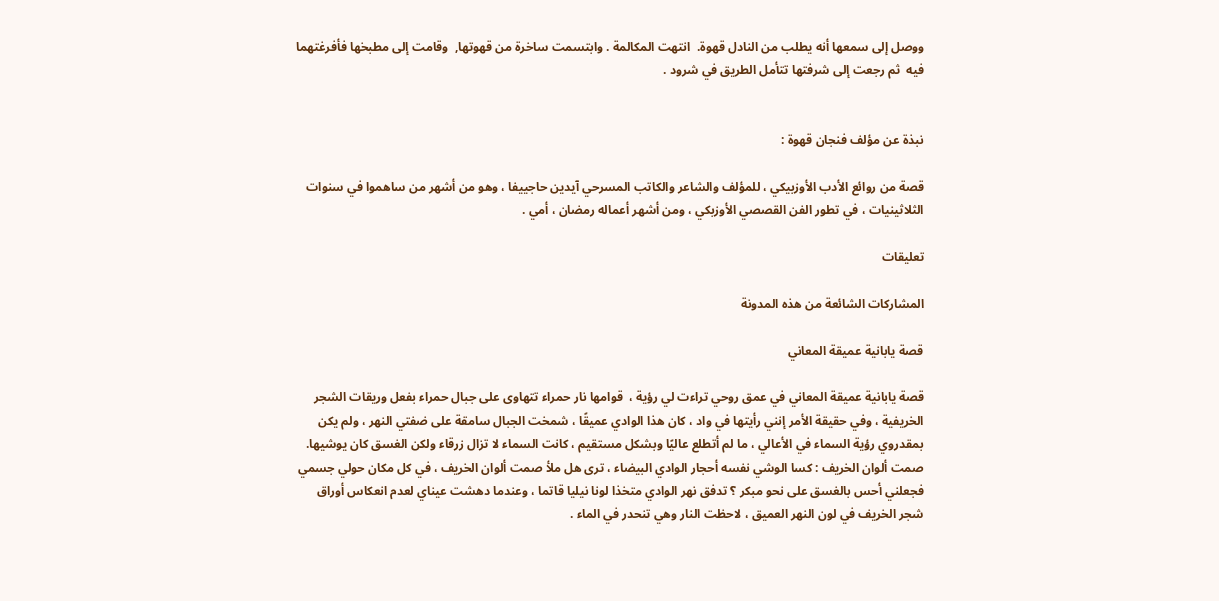ووصل إلى سمعها أنه يطلب من النادل قهوة.  انتهت المكالمة . وابتسمت ساخرة من قهوتها,  وقامت إلى مطبخها فأفرغتهما فيه  ثم رجعت إلى شرفتها تتأمل الطريق في شرود .


نبذة عن مؤلف فنجان قهوة :

قصة من روائع الأدب الأوزبيكي ، للمؤلف والشاعر والكاتب المسرحي آيدين حاجييفا ، وهو من أشهر من ساهموا في سنوات الثلاثينيات ، في تطور الفن القصصي الأوزبكي ، ومن أشهر أعماله رمضان ، أمي .

تعليقات

المشاركات الشائعة من هذه المدونة

قصة يابانية عميقة المعاني

قصة يابانية عميقة المعاني في عمق روحي تراءت لي رؤية ،  قوامها نار حمراء تتهاوى على جبال حمراء بفعل وريقات الشجر الخريفية ، وفي حقيقة الأمر إنني رأيتها في واد ، كان هذا الوادي عميقًا ، شمخت الجبال سامقة على ضفتي النهر ، ولم يكن بمقدروي رؤية السماء في الأعالي ، ما لم أتطلع عاليًا وبشكل مستقيم ، كانت السماء لا تزال زرقاء ولكن الغسق كان يوشيها. صمت ألوان الخريف : كسا الوشي نفسه أحجار الوادي البيضاء ، ترى هل ملأ صمت ألوان الخريف ، في كل مكان حولي جسمي فجعلني أحس بالغسق على نحو مبكر ؟ تدفق نهر الوادي متخذا لونا نيليا قاتما ، وعندما دهشت عيناي لعدم انعكاس أوراق شجر الخريف في لون النهر العميق ، لاحظت النار وهي تنحدر في الماء .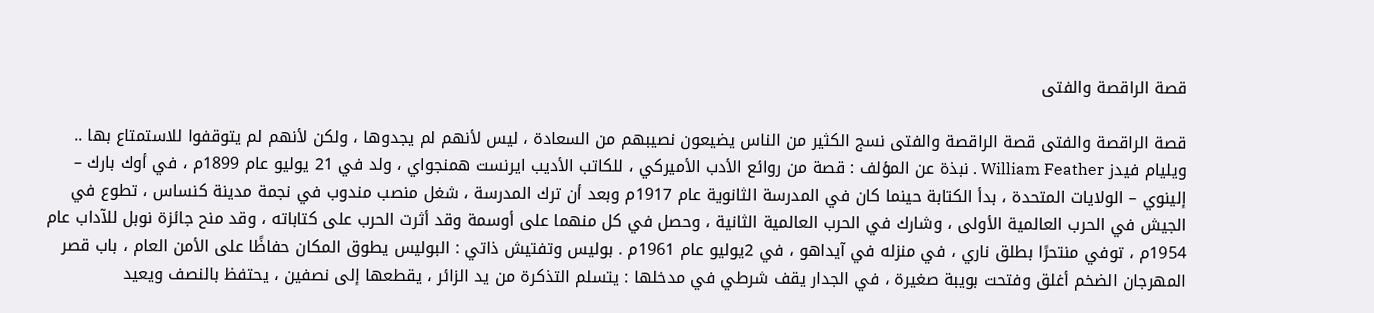قصة الراقصة والفتى

قصة الراقصة والفتى قصة الراقصة والفتى نسج الكثير من الناس يضيعون نصيبهم من السعادة ، ليس لأنهم لم يجدوها ، ولكن لأنهم لم يتوقفوا للاستمتاع بها .. ويليام فيدز William Feather . نبذة عن المؤلف : قصة من روائع الأدب الأميركي ، للكاتب الأديب ايرنست همنجواي ، ولد في 21 يوليو عام 1899م ، في أوك بارك – إلينوي – الولايات المتحدة ، بدأ الكتابة حينما كان في المدرسة الثانوية عام 1917م وبعد أن ترك المدرسة ، شغل منصب مندوب في نجمة مدينة كنساس ، تطوع في الجيش في الحرب العالمية الأولى ، وشارك في الحرب العالمية الثانية ، وحصل في كل منهما على أوسمة وقد أثرت الحرب على كتاباته ، وقد منح جائزة نوبل للآداب عام 1954م ، توفي منتحرًا بطلق ناري ، في منزله في آيداهو ، في 2يوليو عام 1961م . بوليس وتفتيش ذاتي : البوليس يطوق المكان حفاظًا على الأمن العام ، باب قصر المهرجان الضخم أغلق وفتحت بويبة صغيرة ، في الجدار يقف شرطي في مدخلها : يتسلم التذكرة من يد الزائر ، يقطعها إلى نصفين ، يحتفظ بالنصف ويعيد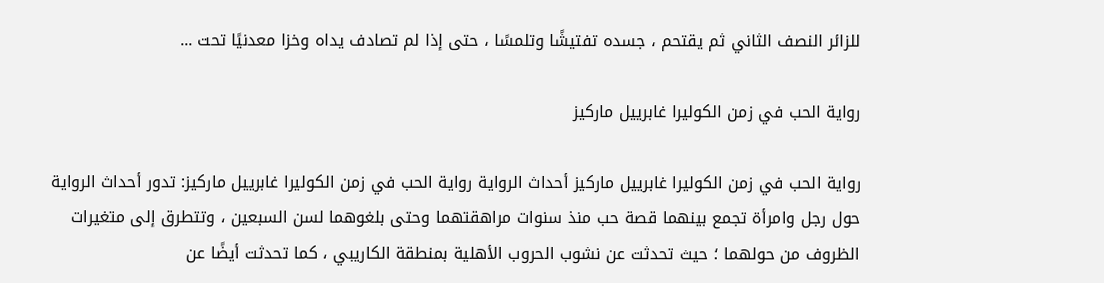للزائر النصف الثاني ثم يقتحم ، جسده تفتيشًا وتلمسًا ، حتى إذا لم تصادف يداه وخزا معدنيًا تحت ...

رواية الحب في زمن الكوليرا غابرييل ماركيز

رواية الحب في زمن الكوليرا غابرييل ماركيز أحداث الرواية رواية الحب في زمن الكوليرا غابرييل ماركيز: تدور أحداث الرواية حول رجل وامرأة تجمع بينهما قصة حب منذ سنوات مراهقتهما وحتى بلغوهما لسن السبعين ، وتتطرق إلى متغيرات الظروف من حولهما ؛ حيث تحدثت عن نشوب الحروب الأهلية بمنطقة الكاريبي ، كما تحدثت أيضًا عن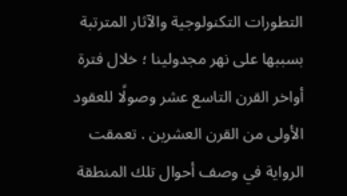التطورات التكنولوجية والآثار المترتبة بسببها على نهر مجدولينا ؛ خلال فترة أواخر القرن التاسع عشر وصولًا للعقود الأولى من القرن العشرين . تعمقت الرواية في وصف أحوال تلك المنطقة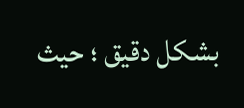بشكل دقيق ؛ حيث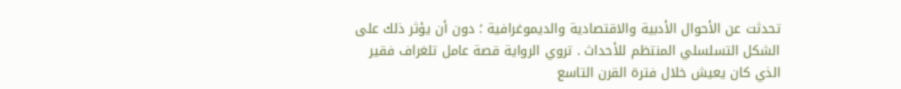تحدثت عن الأحوال الأدبية والاقتصادية والديموغرافية ؛ دون أن يؤثر ذلك على الشكل التسلسلي المنتظم للأحداث . تروي الرواية قصة عامل تلغراف فقير الذي كان يعيش خلال فترة القرن التاسع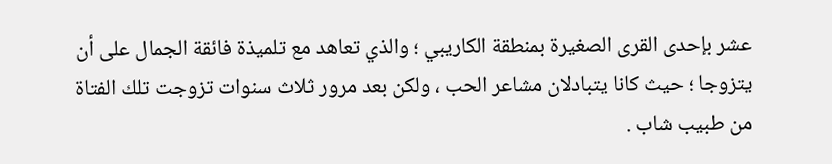عشر بإحدى القرى الصغيرة بمنطقة الكاريبي ؛ والذي تعاهد مع تلميذة فائقة الجمال على أن يتزوجا ؛ حيث كانا يتبادلان مشاعر الحب ، ولكن بعد مرور ثلاث سنوات تزوجت تلك الفتاة من طبيب شاب .